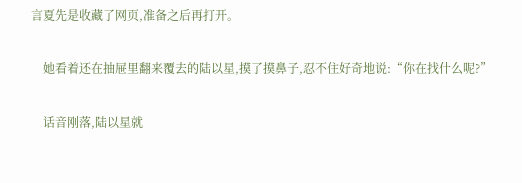言夏先是收藏了网页,准备之后再打开。

    她看着还在抽屉里翻来覆去的陆以星,摸了摸鼻子,忍不住好奇地说:“你在找什么呢?”

    话音刚落,陆以星就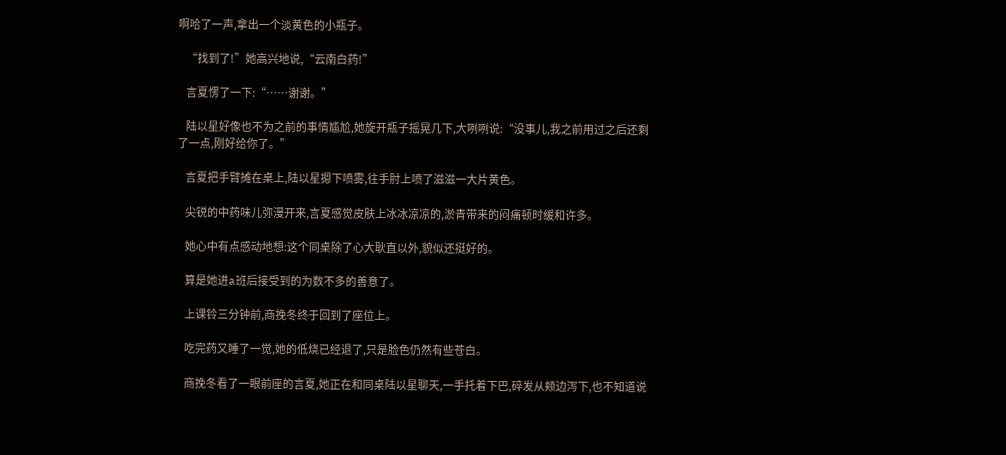啊哈了一声,拿出一个淡黄色的小瓶子。

    “找到了!”她高兴地说,“云南白药!”

    言夏愣了一下:“……谢谢。”

    陆以星好像也不为之前的事情尴尬,她旋开瓶子摇晃几下,大咧咧说:“没事儿,我之前用过之后还剩了一点,刚好给你了。”

    言夏把手臂摊在桌上,陆以星摁下喷雾,往手肘上喷了滋滋一大片黄色。

    尖锐的中药味儿弥漫开来,言夏感觉皮肤上冰冰凉凉的,淤青带来的闷痛顿时缓和许多。

    她心中有点感动地想:这个同桌除了心大耿直以外,貌似还挺好的。

    算是她进a班后接受到的为数不多的善意了。

    上课铃三分钟前,商挽冬终于回到了座位上。

    吃完药又睡了一觉,她的低烧已经退了,只是脸色仍然有些苍白。

    商挽冬看了一眼前座的言夏,她正在和同桌陆以星聊天,一手托着下巴,碎发从颊边泻下,也不知道说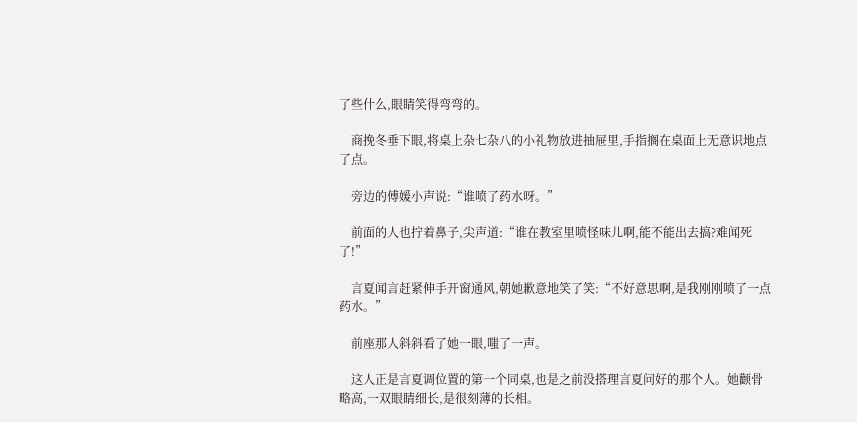了些什么,眼睛笑得弯弯的。

    商挽冬垂下眼,将桌上杂七杂八的小礼物放进抽屉里,手指搁在桌面上无意识地点了点。

    旁边的傅媛小声说:“谁喷了药水呀。”

    前面的人也拧着鼻子,尖声道:“谁在教室里喷怪味儿啊,能不能出去搞?难闻死了!”

    言夏闻言赶紧伸手开窗通风,朝她歉意地笑了笑:“不好意思啊,是我刚刚喷了一点药水。”

    前座那人斜斜看了她一眼,嗤了一声。

    这人正是言夏调位置的第一个同桌,也是之前没搭理言夏问好的那个人。她颧骨略高,一双眼睛细长,是很刻薄的长相。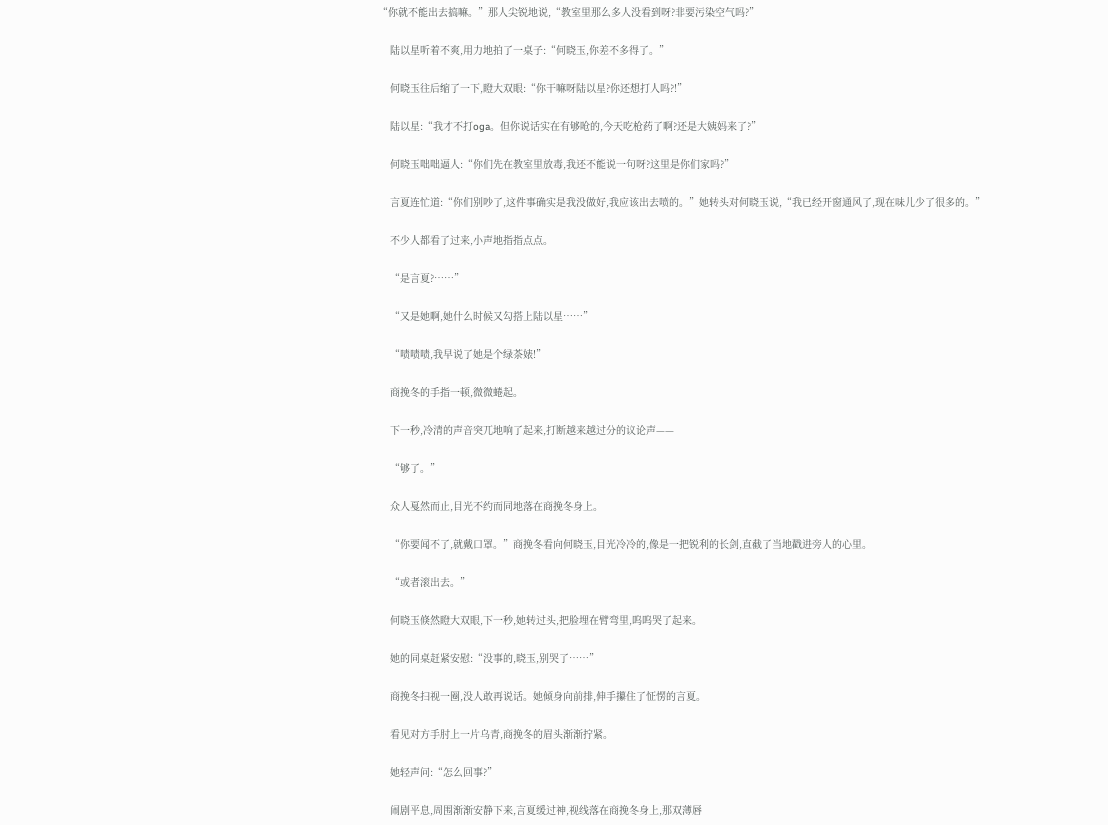“你就不能出去搞嘛。”那人尖锐地说,“教室里那么多人没看到呀?非要污染空气吗?”

    陆以星听着不爽,用力地拍了一桌子:“何晓玉,你差不多得了。”

    何晓玉往后缩了一下,瞪大双眼:“你干嘛呀陆以星?你还想打人吗?!”

    陆以星:“我才不打oga。但你说话实在有够呛的,今天吃枪药了啊?还是大姨妈来了?”

    何晓玉咄咄逼人:“你们先在教室里放毒,我还不能说一句呀?这里是你们家吗?”

    言夏连忙道:“你们别吵了,这件事确实是我没做好,我应该出去喷的。”她转头对何晓玉说,“我已经开窗通风了,现在味儿少了很多的。”

    不少人都看了过来,小声地指指点点。

    “是言夏?……”

    “又是她啊,她什么时候又勾搭上陆以星……”

    “啧啧啧,我早说了她是个绿茶婊!”

    商挽冬的手指一顿,微微蜷起。

    下一秒,冷清的声音突兀地响了起来,打断越来越过分的议论声——

    “够了。”

    众人戛然而止,目光不约而同地落在商挽冬身上。

    “你要闻不了,就戴口罩。”商挽冬看向何晓玉,目光冷冷的,像是一把锐利的长剑,直截了当地戳进旁人的心里。

    “或者滚出去。”

    何晓玉倏然瞪大双眼,下一秒,她转过头,把脸埋在臂弯里,呜呜哭了起来。

    她的同桌赶紧安慰:“没事的,晓玉,别哭了……”

    商挽冬扫视一圈,没人敢再说话。她倾身向前排,伸手攥住了怔愣的言夏。

    看见对方手肘上一片乌青,商挽冬的眉头渐渐拧紧。

    她轻声问:“怎么回事?”

    闹剧平息,周围渐渐安静下来,言夏缓过神,视线落在商挽冬身上,那双薄唇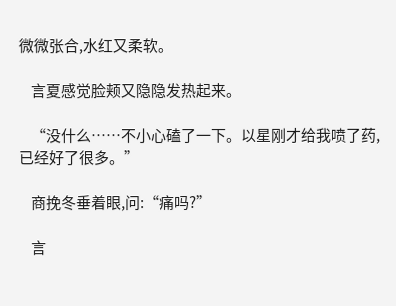微微张合,水红又柔软。

    言夏感觉脸颊又隐隐发热起来。

    “没什么……不小心磕了一下。以星刚才给我喷了药,已经好了很多。”

    商挽冬垂着眼,问:“痛吗?”

    言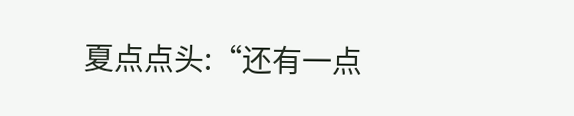夏点点头:“还有一点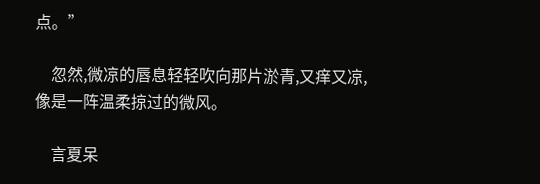点。”

    忽然,微凉的唇息轻轻吹向那片淤青,又痒又凉,像是一阵温柔掠过的微风。

    言夏呆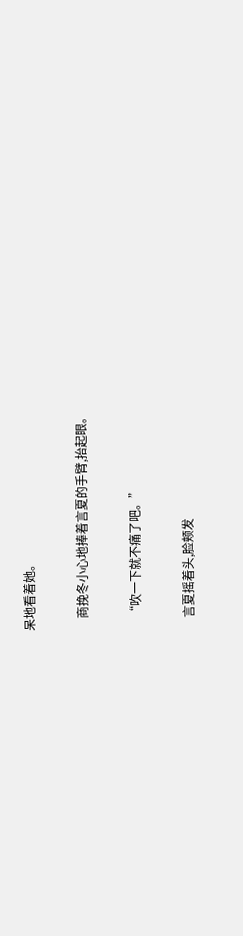呆地看着她。

    商挽冬小心地捧着言夏的手臂,抬起眼。

    “吹一下就不痛了吧。”

    言夏摇着头,脸颊发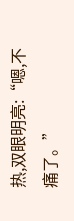热,双眼明亮:“嗯,不痛了。”